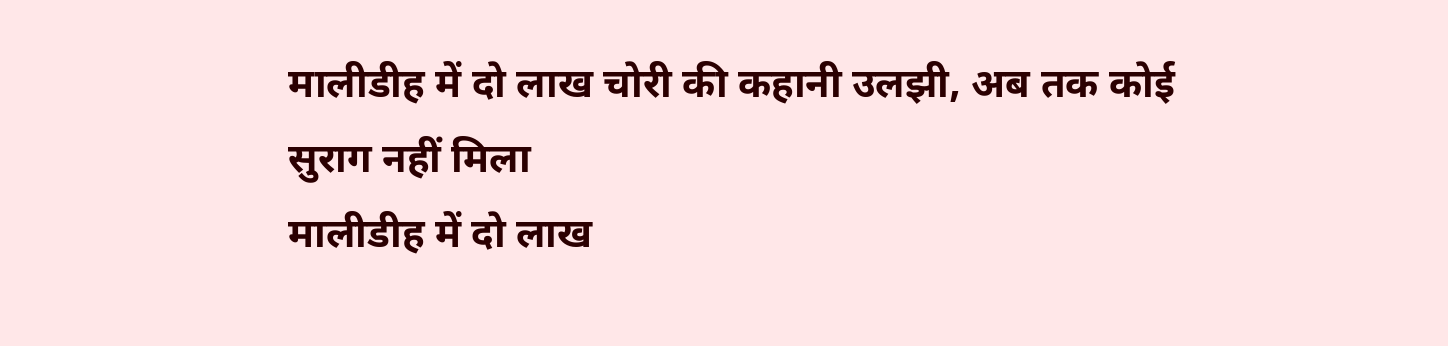मालीडीह में दो लाख चोरी की कहानी उलझी, अब तक कोई सुराग नहीं मिला
मालीडीह में दो लाख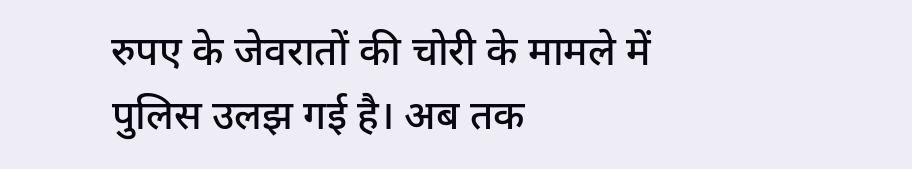रुपए के जेवरातों की चोरी के मामले में पुलिस उलझ गई है। अब तक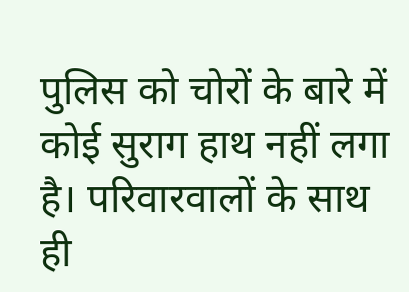पुलिस को चोरों के बारे में कोई सुराग हाथ नहीं लगा है। परिवारवालों के साथ ही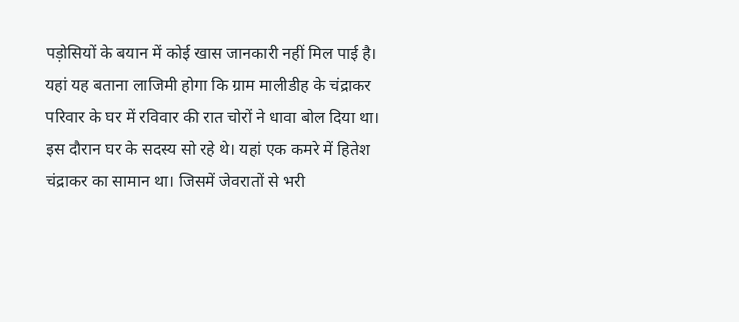पड़ोसियों के बयान में कोई खास जानकारी नहीं मिल पाई है।
यहां यह बताना लाजिमी होगा कि ग्राम मालीडीह के चंद्राकर परिवार के घर में रविवार की रात चोरों ने धावा बोल दिया था। इस दौरान घर के सदस्य सो रहे थे। यहां एक कमरे में हितेश चंद्राकर का सामान था। जिसमें जेवरातों से भरी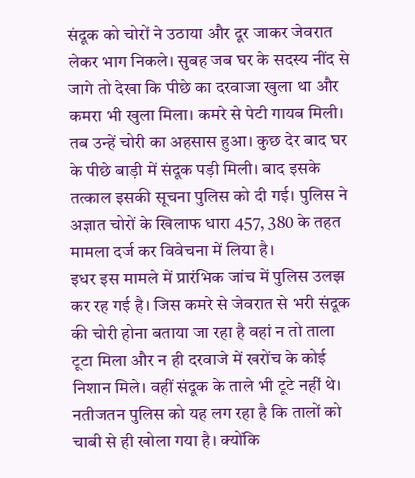संदूक को चोरों ने उठाया और दूर जाकर जेवरात लेकर भाग निकले। सुबह जब घर के सदस्य नींद से जागे तो देखा कि पीछे का दरवाजा खुला था और कमरा भी खुला मिला। कमरे से पेटी गायब मिली। तब उन्हें चोरी का अहसास हुआ। कुछ देर बाद घर के पीछे बाड़ी में संदूक पड़ी मिली। बाद इसके तत्काल इसकी सूचना पुलिस को दी गई। पुलिस ने अज्ञात चोरों के खिलाफ धारा 457, 380 के तहत मामला दर्ज कर विवेचना में लिया है।
इधर इस मामले में प्रारंभिक जांच में पुलिस उलझ कर रह गई है। जिस कमरे से जेवरात से भरी संदूक की चोरी होना बताया जा रहा है वहां न तो ताला टूटा मिला और न ही दरवाजे में खरोंच के कोई निशान मिले। वहीं संदूक के ताले भी टूटे नहीं थे। नतीजतन पुलिस को यह लग रहा है कि तालों को चाबी से ही खोला गया है। क्योंकि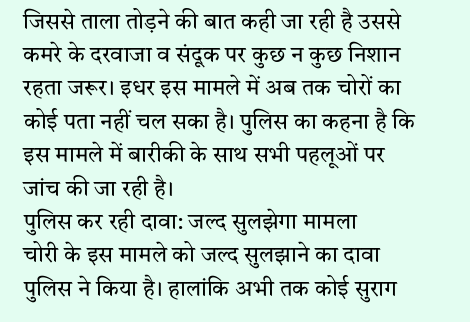जिससे ताला तोड़ने की बात कही जा रही है उससे कमरे के दरवाजा व संदूक पर कुछ न कुछ निशान रहता जरूर। इधर इस मामले में अब तक चोरों का कोई पता नहीं चल सका है। पुलिस का कहना है कि इस मामले में बारीकी के साथ सभी पहलूओं पर जांच की जा रही है।
पुलिस कर रही दावा: जल्द सुलझेगा मामला
चोरी के इस मामले को जल्द सुलझाने का दावा पुलिस ने किया है। हालांकि अभी तक कोई सुराग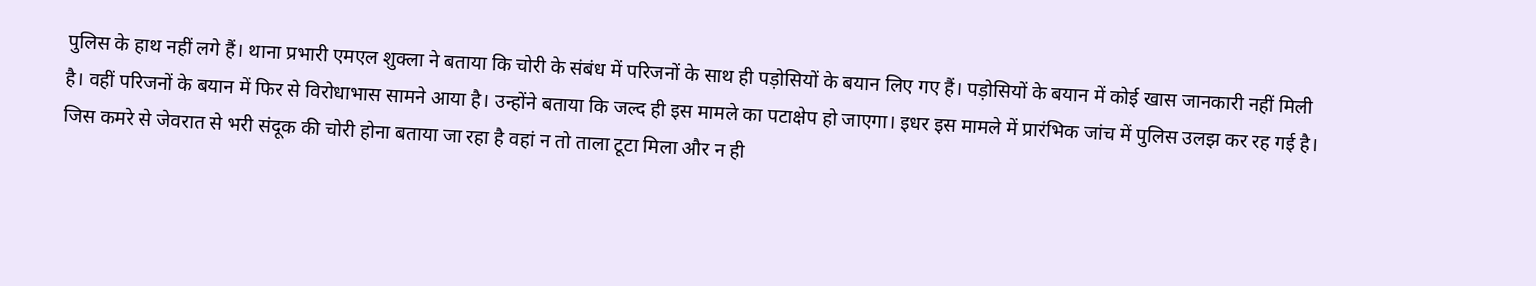पुलिस के हाथ नहीं लगे हैं। थाना प्रभारी एमएल शुक्ला ने बताया कि चोरी के संबंध में परिजनों के साथ ही पड़ोसियों के बयान लिए गए हैं। पड़ोसियों के बयान में कोई खास जानकारी नहीं मिली है। वहीं परिजनों के बयान में फिर से विरोधाभास सामने आया है। उन्होंने बताया कि जल्द ही इस मामले का पटाक्षेप हो जाएगा। इधर इस मामले में प्रारंभिक जांच में पुलिस उलझ कर रह गई है। जिस कमरे से जेवरात से भरी संदूक की चोरी होना बताया जा रहा है वहां न तो ताला टूटा मिला और न ही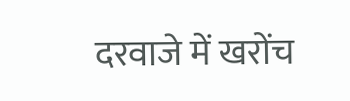दरवाजे में खरोंच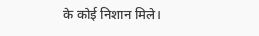के कोई निशान मिले।